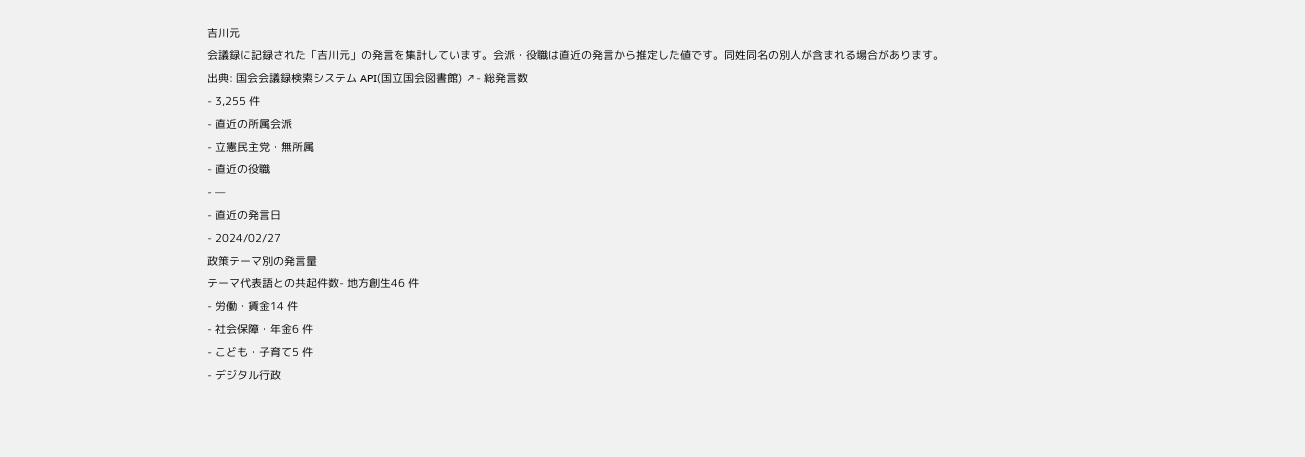吉川元
会議録に記録された「吉川元」の発言を集計しています。会派・役職は直近の発言から推定した値です。同姓同名の別人が含まれる場合があります。
出典: 国会会議録検索システム API(国立国会図書館) ↗- 総発言数
- 3,255 件
- 直近の所属会派
- 立憲民主党・無所属
- 直近の役職
- —
- 直近の発言日
- 2024/02/27
政策テーマ別の発言量
テーマ代表語との共起件数- 地方創生46 件
- 労働・賃金14 件
- 社会保障・年金6 件
- こども・子育て5 件
- デジタル行政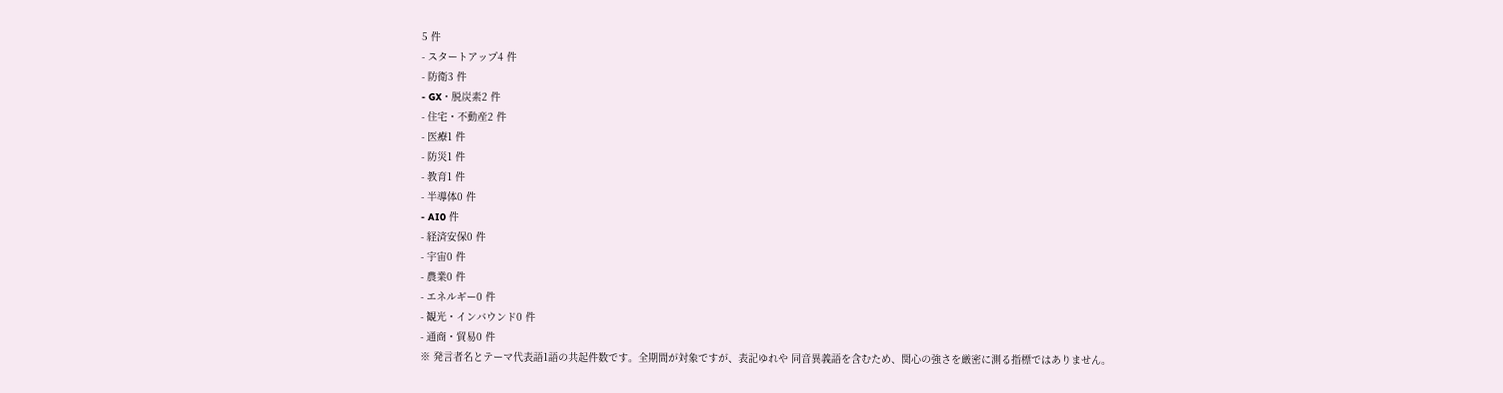5 件
- スタートアップ4 件
- 防衛3 件
- GX・脱炭素2 件
- 住宅・不動産2 件
- 医療1 件
- 防災1 件
- 教育1 件
- 半導体0 件
- AI0 件
- 経済安保0 件
- 宇宙0 件
- 農業0 件
- エネルギー0 件
- 観光・インバウンド0 件
- 通商・貿易0 件
※ 発言者名とテーマ代表語1語の共起件数です。全期間が対象ですが、表記ゆれや 同音異義語を含むため、関心の強さを厳密に測る指標ではありません。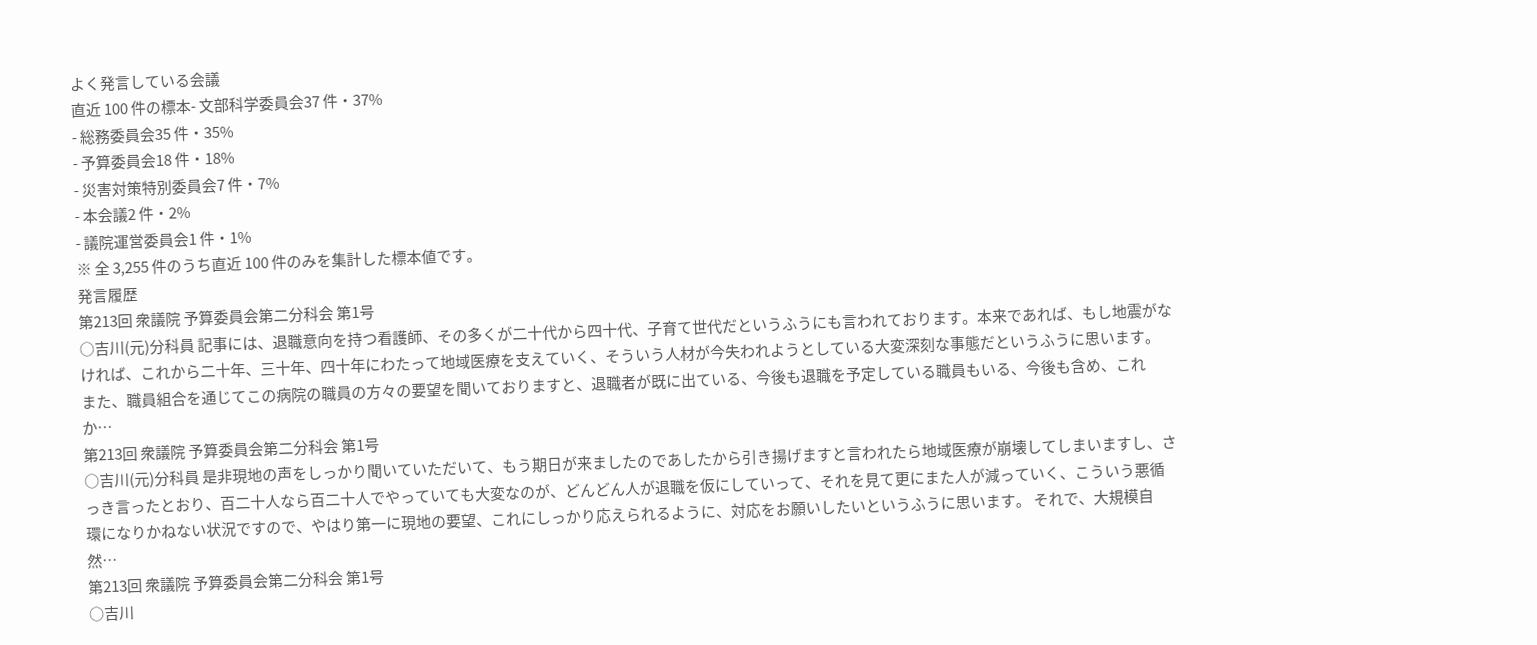よく発言している会議
直近 100 件の標本- 文部科学委員会37 件・37%
- 総務委員会35 件・35%
- 予算委員会18 件・18%
- 災害対策特別委員会7 件・7%
- 本会議2 件・2%
- 議院運営委員会1 件・1%
※ 全 3,255 件のうち直近 100 件のみを集計した標本値です。
発言履歴
第213回 衆議院 予算委員会第二分科会 第1号
○吉川(元)分科員 記事には、退職意向を持つ看護師、その多くが二十代から四十代、子育て世代だというふうにも言われております。本来であれば、もし地震がなければ、これから二十年、三十年、四十年にわたって地域医療を支えていく、そういう人材が今失われようとしている大変深刻な事態だというふうに思います。 また、職員組合を通じてこの病院の職員の方々の要望を聞いておりますと、退職者が既に出ている、今後も退職を予定している職員もいる、今後も含め、これか…
第213回 衆議院 予算委員会第二分科会 第1号
○吉川(元)分科員 是非現地の声をしっかり聞いていただいて、もう期日が来ましたのであしたから引き揚げますと言われたら地域医療が崩壊してしまいますし、さっき言ったとおり、百二十人なら百二十人でやっていても大変なのが、どんどん人が退職を仮にしていって、それを見て更にまた人が減っていく、こういう悪循環になりかねない状況ですので、やはり第一に現地の要望、これにしっかり応えられるように、対応をお願いしたいというふうに思います。 それで、大規模自然…
第213回 衆議院 予算委員会第二分科会 第1号
○吉川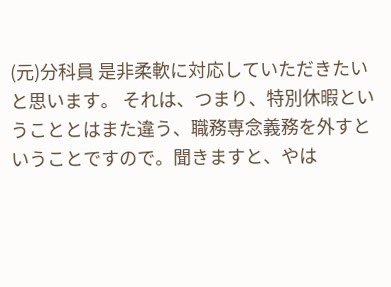(元)分科員 是非柔軟に対応していただきたいと思います。 それは、つまり、特別休暇ということとはまた違う、職務専念義務を外すということですので。聞きますと、やは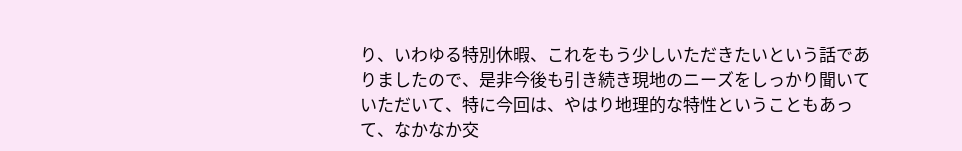り、いわゆる特別休暇、これをもう少しいただきたいという話でありましたので、是非今後も引き続き現地のニーズをしっかり聞いていただいて、特に今回は、やはり地理的な特性ということもあって、なかなか交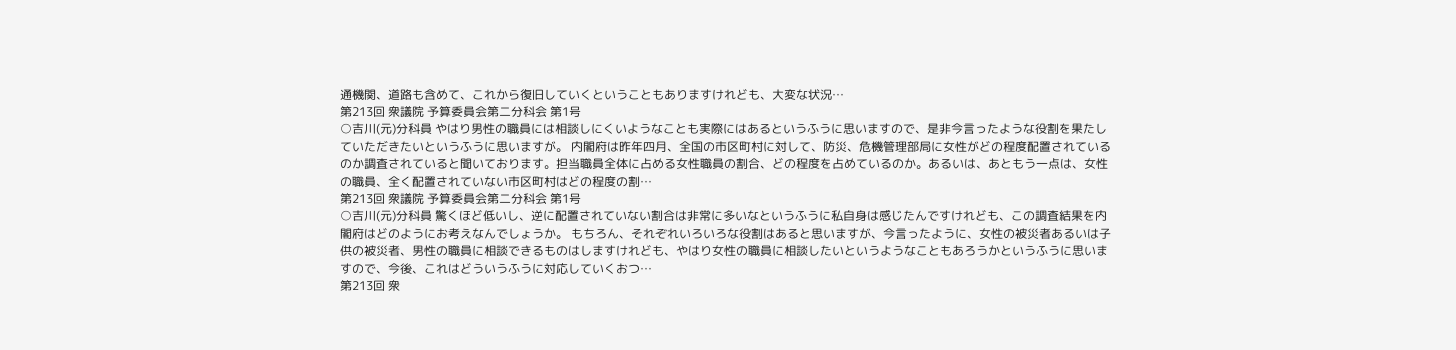通機関、道路も含めて、これから復旧していくということもありますけれども、大変な状況…
第213回 衆議院 予算委員会第二分科会 第1号
○吉川(元)分科員 やはり男性の職員には相談しにくいようなことも実際にはあるというふうに思いますので、是非今言ったような役割を果たしていただきたいというふうに思いますが。 内閣府は昨年四月、全国の市区町村に対して、防災、危機管理部局に女性がどの程度配置されているのか調査されていると聞いております。担当職員全体に占める女性職員の割合、どの程度を占めているのか。あるいは、あともう一点は、女性の職員、全く配置されていない市区町村はどの程度の割…
第213回 衆議院 予算委員会第二分科会 第1号
○吉川(元)分科員 驚くほど低いし、逆に配置されていない割合は非常に多いなというふうに私自身は感じたんですけれども、この調査結果を内閣府はどのようにお考えなんでしょうか。 もちろん、それぞれいろいろな役割はあると思いますが、今言ったように、女性の被災者あるいは子供の被災者、男性の職員に相談できるものはしますけれども、やはり女性の職員に相談したいというようなこともあろうかというふうに思いますので、今後、これはどういうふうに対応していくおつ…
第213回 衆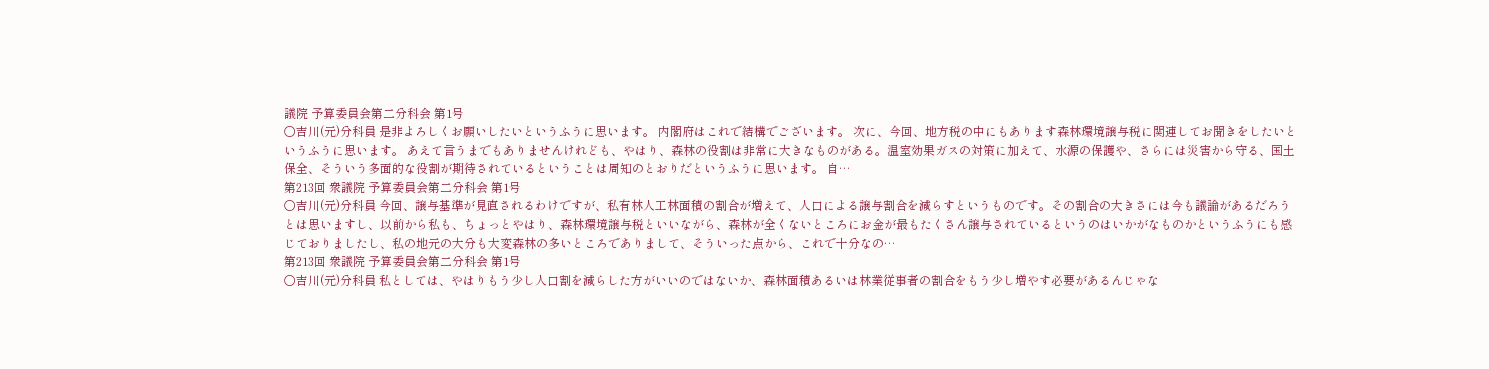議院 予算委員会第二分科会 第1号
○吉川(元)分科員 是非よろしくお願いしたいというふうに思います。 内閣府はこれで結構でございます。 次に、今回、地方税の中にもあります森林環境譲与税に関連してお聞きをしたいというふうに思います。 あえて言うまでもありませんけれども、やはり、森林の役割は非常に大きなものがある。温室効果ガスの対策に加えて、水源の保護や、さらには災害から守る、国土保全、そういう多面的な役割が期待されているということは周知のとおりだというふうに思います。 自…
第213回 衆議院 予算委員会第二分科会 第1号
○吉川(元)分科員 今回、譲与基準が見直されるわけですが、私有林人工林面積の割合が増えて、人口による譲与割合を減らすというものです。その割合の大きさには今も議論があるだろうとは思いますし、以前から私も、ちょっとやはり、森林環境譲与税といいながら、森林が全くないところにお金が最もたくさん譲与されているというのはいかがなものかというふうにも感じておりましたし、私の地元の大分も大変森林の多いところでありまして、そういった点から、これで十分なの…
第213回 衆議院 予算委員会第二分科会 第1号
○吉川(元)分科員 私としては、やはりもう少し人口割を減らした方がいいのではないか、森林面積あるいは林業従事者の割合をもう少し増やす必要があるんじゃな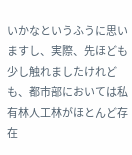いかなというふうに思いますし、実際、先ほども少し触れましたけれども、都市部においては私有林人工林がほとんど存在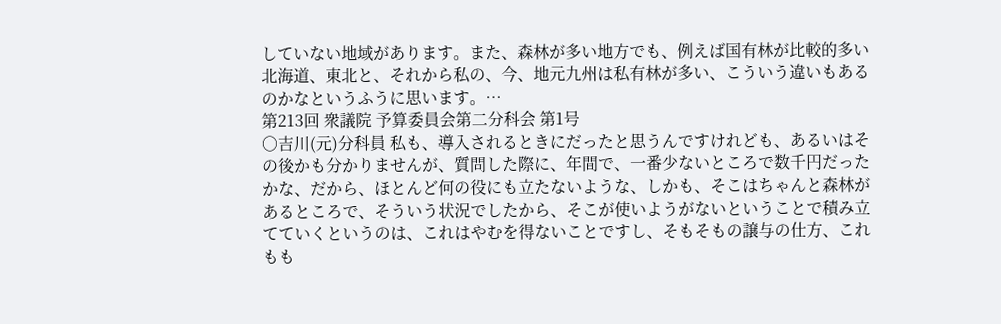していない地域があります。また、森林が多い地方でも、例えば国有林が比較的多い北海道、東北と、それから私の、今、地元九州は私有林が多い、こういう違いもあるのかなというふうに思います。…
第213回 衆議院 予算委員会第二分科会 第1号
○吉川(元)分科員 私も、導入されるときにだったと思うんですけれども、あるいはその後かも分かりませんが、質問した際に、年間で、一番少ないところで数千円だったかな、だから、ほとんど何の役にも立たないような、しかも、そこはちゃんと森林があるところで、そういう状況でしたから、そこが使いようがないということで積み立てていくというのは、これはやむを得ないことですし、そもそもの譲与の仕方、これもも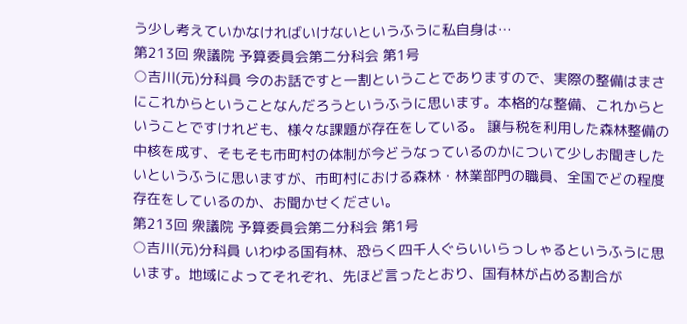う少し考えていかなければいけないというふうに私自身は…
第213回 衆議院 予算委員会第二分科会 第1号
○吉川(元)分科員 今のお話ですと一割ということでありますので、実際の整備はまさにこれからということなんだろうというふうに思います。本格的な整備、これからということですけれども、様々な課題が存在をしている。 譲与税を利用した森林整備の中核を成す、そもそも市町村の体制が今どうなっているのかについて少しお聞きしたいというふうに思いますが、市町村における森林・林業部門の職員、全国でどの程度存在をしているのか、お聞かせください。
第213回 衆議院 予算委員会第二分科会 第1号
○吉川(元)分科員 いわゆる国有林、恐らく四千人ぐらいいらっしゃるというふうに思います。地域によってそれぞれ、先ほど言ったとおり、国有林が占める割合が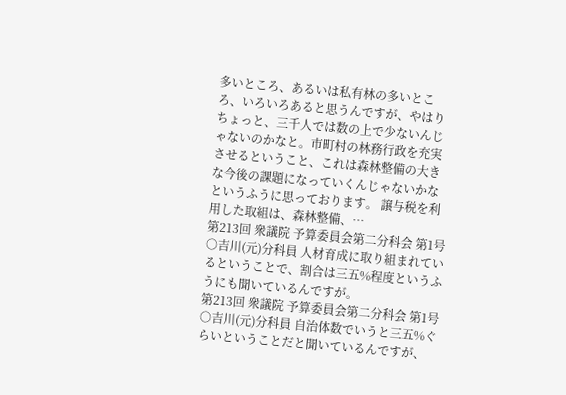多いところ、あるいは私有林の多いところ、いろいろあると思うんですが、やはりちょっと、三千人では数の上で少ないんじゃないのかなと。市町村の林務行政を充実させるということ、これは森林整備の大きな今後の課題になっていくんじゃないかなというふうに思っております。 譲与税を利用した取組は、森林整備、…
第213回 衆議院 予算委員会第二分科会 第1号
○吉川(元)分科員 人材育成に取り組まれているということで、割合は三五%程度というふうにも聞いているんですが。
第213回 衆議院 予算委員会第二分科会 第1号
○吉川(元)分科員 自治体数でいうと三五%ぐらいということだと聞いているんですが、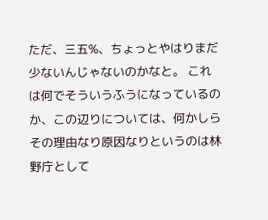ただ、三五%、ちょっとやはりまだ少ないんじゃないのかなと。 これは何でそういうふうになっているのか、この辺りについては、何かしらその理由なり原因なりというのは林野庁として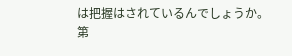は把握はされているんでしょうか。
第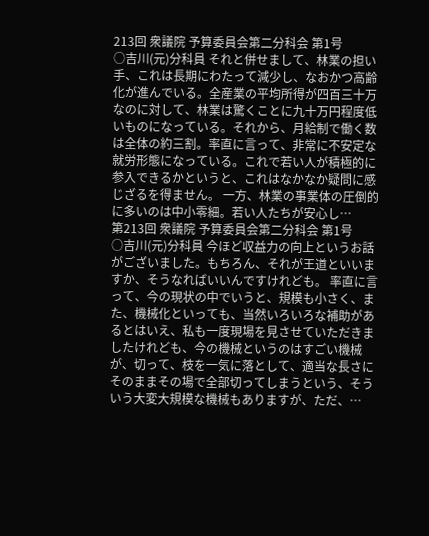213回 衆議院 予算委員会第二分科会 第1号
○吉川(元)分科員 それと併せまして、林業の担い手、これは長期にわたって減少し、なおかつ高齢化が進んでいる。全産業の平均所得が四百三十万なのに対して、林業は驚くことに九十万円程度低いものになっている。それから、月給制で働く数は全体の約三割。率直に言って、非常に不安定な就労形態になっている。これで若い人が積極的に参入できるかというと、これはなかなか疑問に感じざるを得ません。 一方、林業の事業体の圧倒的に多いのは中小零細。若い人たちが安心し…
第213回 衆議院 予算委員会第二分科会 第1号
○吉川(元)分科員 今ほど収益力の向上というお話がございました。もちろん、それが王道といいますか、そうなればいいんですけれども。 率直に言って、今の現状の中でいうと、規模も小さく、また、機械化といっても、当然いろいろな補助があるとはいえ、私も一度現場を見させていただきましたけれども、今の機械というのはすごい機械が、切って、枝を一気に落として、適当な長さにそのままその場で全部切ってしまうという、そういう大変大規模な機械もありますが、ただ、…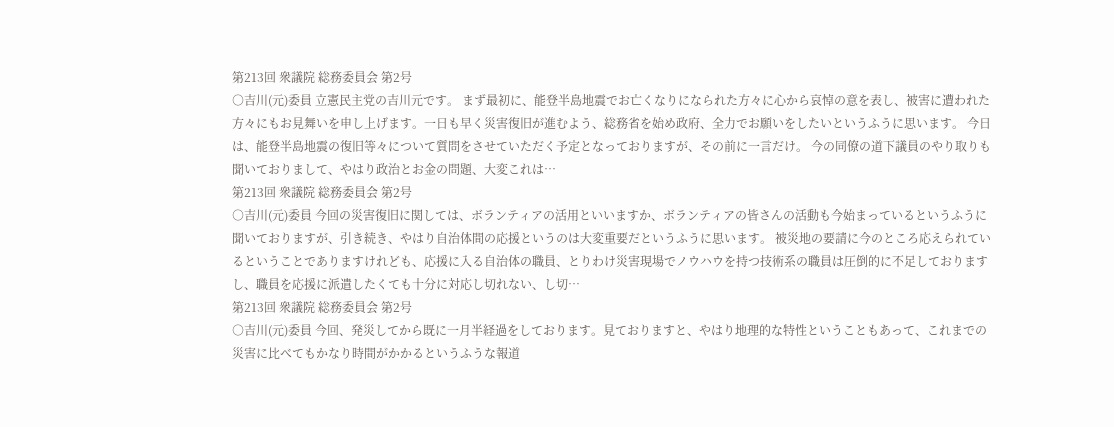第213回 衆議院 総務委員会 第2号
○吉川(元)委員 立憲民主党の吉川元です。 まず最初に、能登半島地震でお亡くなりになられた方々に心から哀悼の意を表し、被害に遭われた方々にもお見舞いを申し上げます。一日も早く災害復旧が進むよう、総務省を始め政府、全力でお願いをしたいというふうに思います。 今日は、能登半島地震の復旧等々について質問をさせていただく予定となっておりますが、その前に一言だけ。 今の同僚の道下議員のやり取りも聞いておりまして、やはり政治とお金の問題、大変これは…
第213回 衆議院 総務委員会 第2号
○吉川(元)委員 今回の災害復旧に関しては、ボランティアの活用といいますか、ボランティアの皆さんの活動も今始まっているというふうに聞いておりますが、引き続き、やはり自治体間の応援というのは大変重要だというふうに思います。 被災地の要請に今のところ応えられているということでありますけれども、応援に入る自治体の職員、とりわけ災害現場でノウハウを持つ技術系の職員は圧倒的に不足しておりますし、職員を応援に派遣したくても十分に対応し切れない、し切…
第213回 衆議院 総務委員会 第2号
○吉川(元)委員 今回、発災してから既に一月半経過をしております。見ておりますと、やはり地理的な特性ということもあって、これまでの災害に比べてもかなり時間がかかるというふうな報道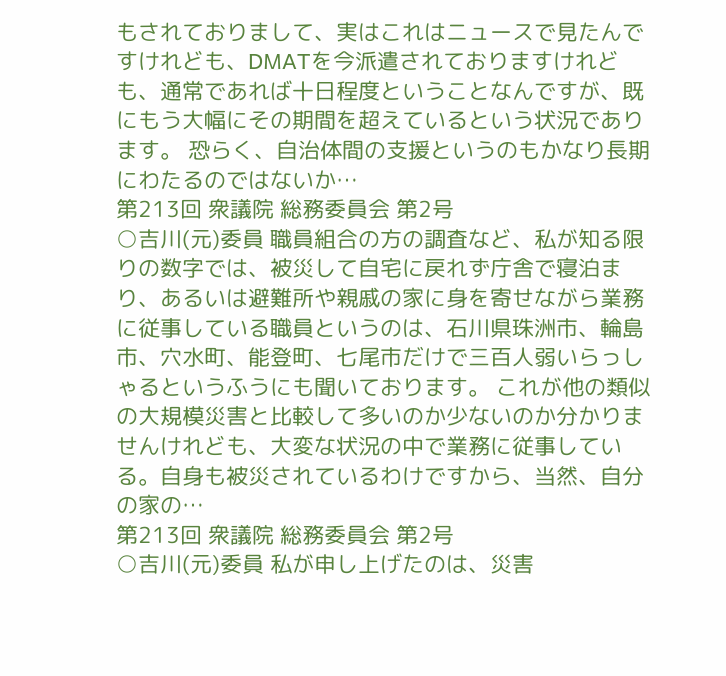もされておりまして、実はこれはニュースで見たんですけれども、DMATを今派遣されておりますけれども、通常であれば十日程度ということなんですが、既にもう大幅にその期間を超えているという状況であります。 恐らく、自治体間の支援というのもかなり長期にわたるのではないか…
第213回 衆議院 総務委員会 第2号
○吉川(元)委員 職員組合の方の調査など、私が知る限りの数字では、被災して自宅に戻れず庁舎で寝泊まり、あるいは避難所や親戚の家に身を寄せながら業務に従事している職員というのは、石川県珠洲市、輪島市、穴水町、能登町、七尾市だけで三百人弱いらっしゃるというふうにも聞いております。 これが他の類似の大規模災害と比較して多いのか少ないのか分かりませんけれども、大変な状況の中で業務に従事している。自身も被災されているわけですから、当然、自分の家の…
第213回 衆議院 総務委員会 第2号
○吉川(元)委員 私が申し上げたのは、災害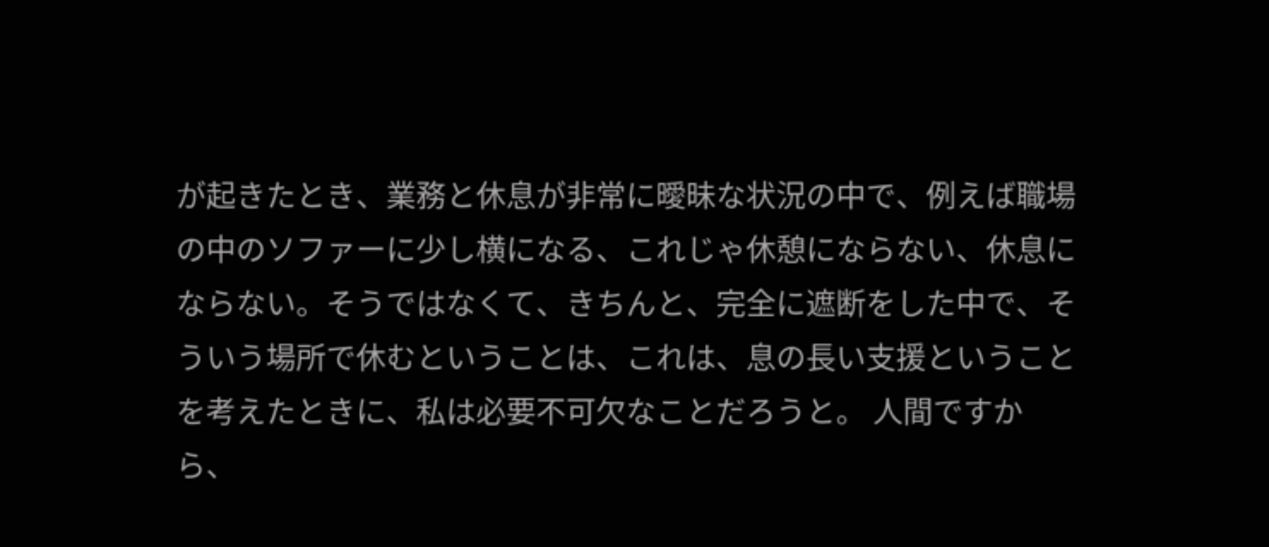が起きたとき、業務と休息が非常に曖昧な状況の中で、例えば職場の中のソファーに少し横になる、これじゃ休憩にならない、休息にならない。そうではなくて、きちんと、完全に遮断をした中で、そういう場所で休むということは、これは、息の長い支援ということを考えたときに、私は必要不可欠なことだろうと。 人間ですから、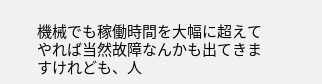機械でも稼働時間を大幅に超えてやれば当然故障なんかも出てきますけれども、人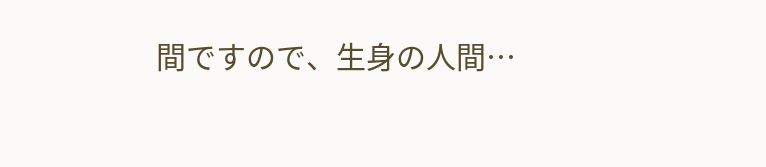間ですので、生身の人間…